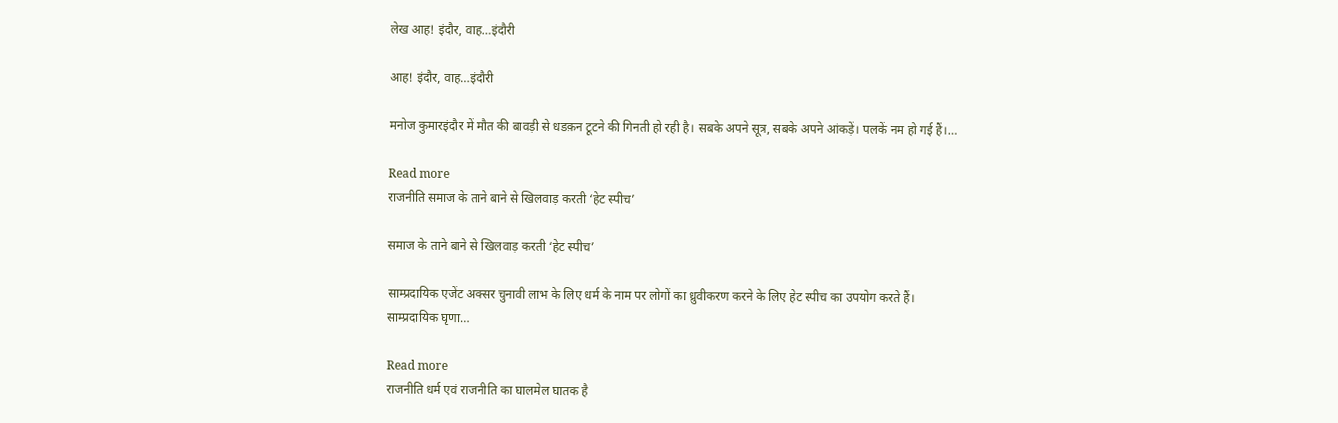लेख आह! इंदौर, वाह…इंदौरी

आह! इंदौर, वाह…इंदौरी

मनोज कुमारइंदौर में मौत की बावड़ी से धडक़न टूटने की गिनती हो रही है। सबके अपने सूत्र, सबके अपने आंकड़ें। पलकें नम हो गई हैं।…

Read more
राजनीति समाज के ताने बाने से खिलवाड़ करती ‘हेट स्पीच’

समाज के ताने बाने से खिलवाड़ करती ‘हेट स्पीच’

साम्प्रदायिक एजेंट अक्सर चुनावी लाभ के लिए धर्म के नाम पर लोगों का ध्रुवीकरण करने के लिए हेट स्पीच का उपयोग करते हैं। साम्प्रदायिक घृणा…

Read more
राजनीति धर्म एवं राजनीति का घालमेल घातक है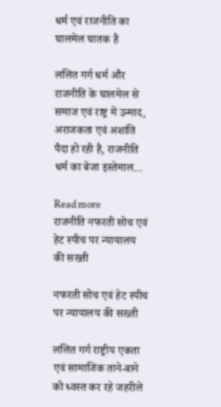धर्म एवं राजनीति का घालमेल घातक है

ललित गर्ग धर्म और राजनीति के घालमेल से समाज एवं राष्ट्र में उन्माद, अराजकता एवं अशांति पैदा हो रही है, राजनीति धर्म का बेजा इस्तेमाल…

Read more
राजनीति नफरती सोच एवं हेट स्पीच पर न्यायालय की सख्ती

नफरती सोच एवं हेट स्पीच पर न्यायालय की सख्ती

ललित गर्ग राष्ट्रीय एकता एवं सामाजिक ताने-बाने को ध्वस्त कर रहे जहरीले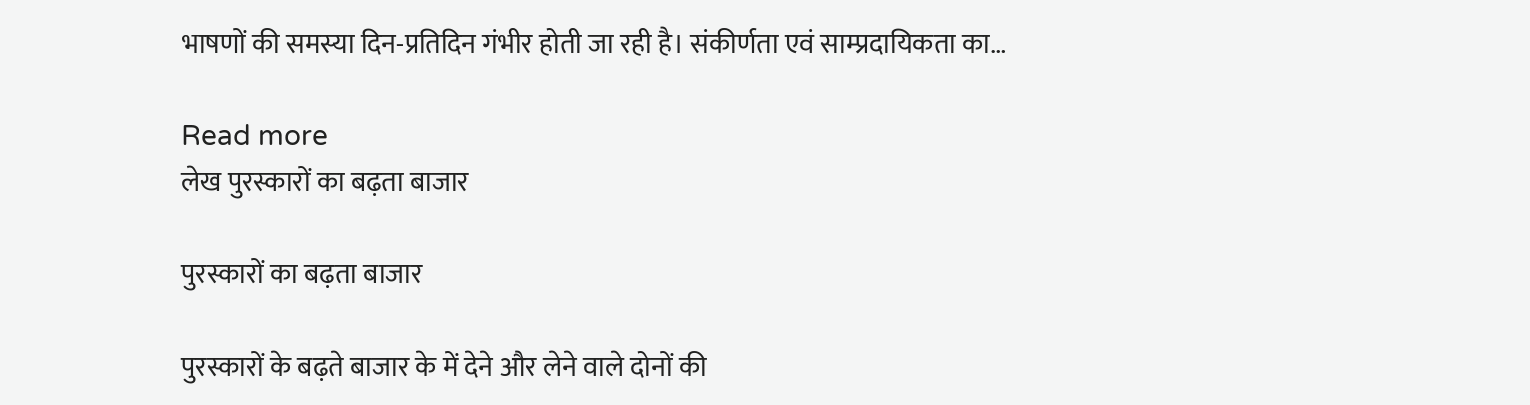भाषणों की समस्या दिन-प्रतिदिन गंभीर होती जा रही है। संकीर्णता एवं साम्प्रदायिकता का…

Read more
लेख पुरस्कारों का बढ़ता बाजार

पुरस्कारों का बढ़ता बाजार

पुरस्कारों के बढ़ते बाजार के में देने और लेने वाले दोनों की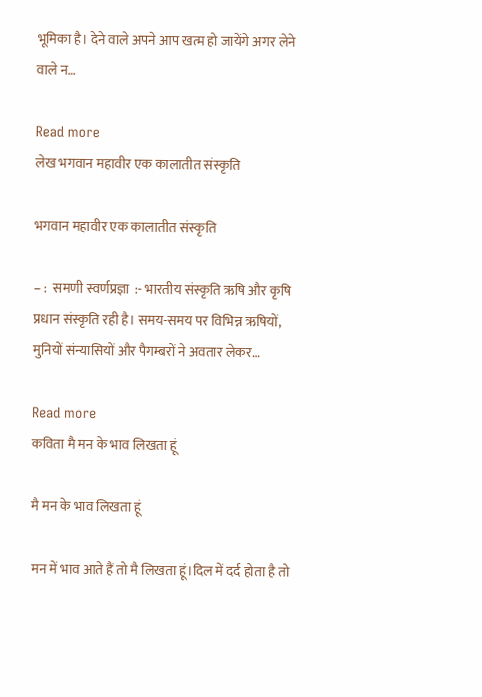भूमिका है। देने वाले अपने आप खत्म हो जायेंगे अगर लेने वाले न…

Read more
लेख भगवान महावीर एक कालातीत संस्कृति

भगवान महावीर एक कालातीत संस्कृति

– :  समणी स्वर्णप्रज्ञा  :- भारतीय संस्कृति ऋषि और कृषि प्रधान संस्कृति रही है। समय-समय पर विभिन्न ऋषियों, मुनियों संन्यासियों और पैगम्बरों ने अवतार लेकर…

Read more
कविता मै मन के भाव लिखता हूं

मै मन के भाव लिखता हूं

मन में भाव आते हैं तो मै लिखता हूं।दिल में दर्द होता है तो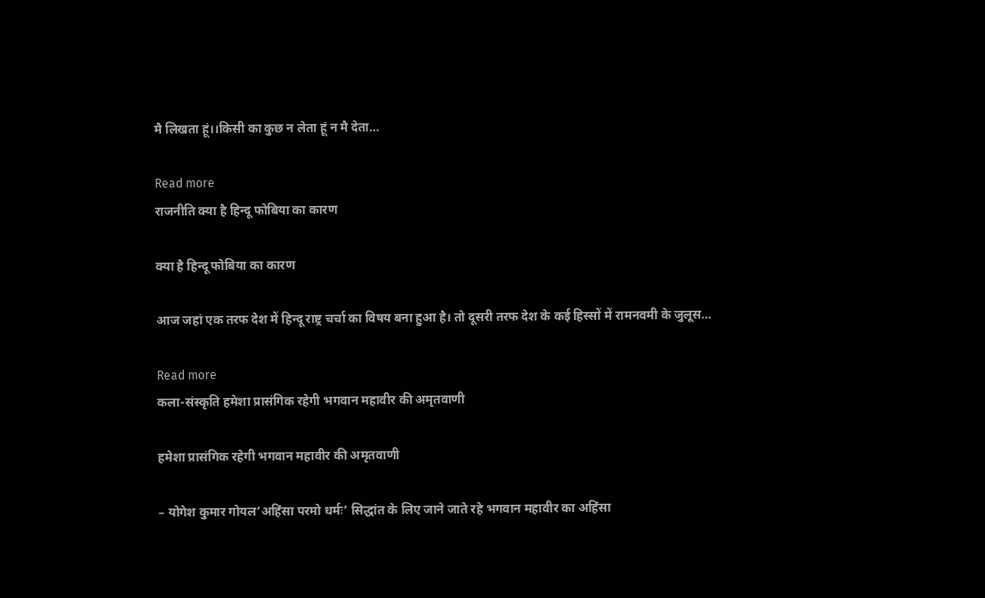मै लिखता हूं।।किसी का कुछ न लेता हूं न मै देता…

Read more
राजनीति क्या है हिन्दू फोबिया का कारण

क्या है हिन्दू फोबिया का कारण

आज जहां एक तरफ देश में हिन्दू राष्ट्र चर्चा का विषय बना हुआ है। तो दूसरी तरफ देश के कई हिस्सों में रामनवमी के जुलूस…

Read more
कला-संस्कृति हमेशा प्रासंगिक रहेगी भगवान महावीर की अमृतवाणी

हमेशा प्रासंगिक रहेगी भगवान महावीर की अमृतवाणी

– योगेश कुमार गोयल‘अहिंसा परमो धर्मः’ सिद्धांत के लिए जाने जाते रहे भगवान महावीर का अहिंसा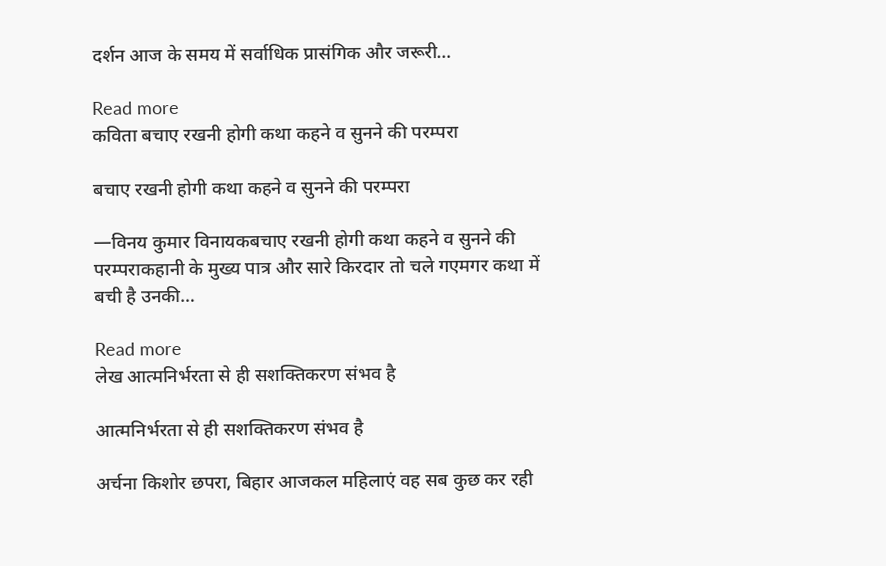दर्शन आज के समय में सर्वाधिक प्रासंगिक और जरूरी…

Read more
कविता बचाए रखनी होगी कथा कहने व सुनने की परम्परा

बचाए रखनी होगी कथा कहने व सुनने की परम्परा

—विनय कुमार विनायकबचाए रखनी होगी कथा कहने व सुनने की परम्पराकहानी के मुख्य पात्र और सारे किरदार तो चले गएमगर कथा में बची है उनकी…

Read more
लेख आत्मनिर्भरता से ही सशक्तिकरण संभव है

आत्मनिर्भरता से ही सशक्तिकरण संभव है

अर्चना किशोर छपरा, बिहार आजकल महिलाएं वह सब कुछ कर रही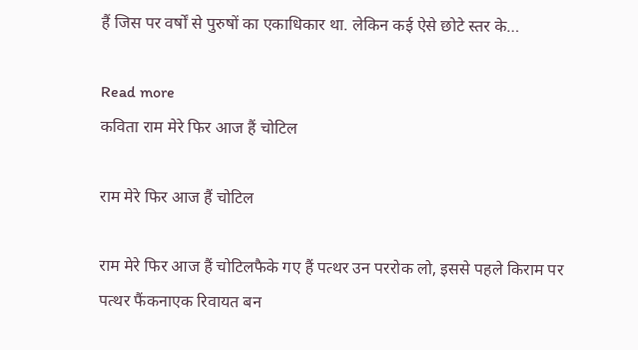हैं जिस पर वर्षों से पुरुषों का एकाधिकार था. लेकिन कई ऐसे छोटे स्तर के…

Read more
कविता राम मेरे फिर आज हैं चोटिल

राम मेरे फिर आज हैं चोटिल

राम मेरे फिर आज हैं चोटिलफैके गए हैं पत्थर उन पररोक लो, इससे पहले किराम पर पत्थर फैंकनाएक रिवायत बन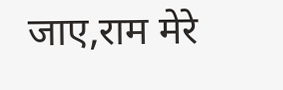जाए,राम मेरे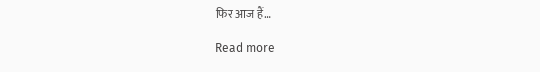फिर आज हैं…

Read more